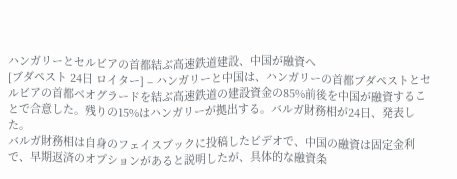ハンガリーとセルビアの首都結ぶ高速鉄道建設、中国が融資へ
[ブダペスト 24日 ロイター] – ハンガリーと中国は、ハンガリーの首都ブダペストとセルビアの首都ベオグラードを結ぶ高速鉄道の建設資金の85%前後を中国が融資することで合意した。残りの15%はハンガリーが拠出する。バルガ財務相が24日、発表した。
バルガ財務相は自身のフェイスブックに投稿したビデオで、中国の融資は固定金利で、早期返済のオプションがあると説明したが、具体的な融資条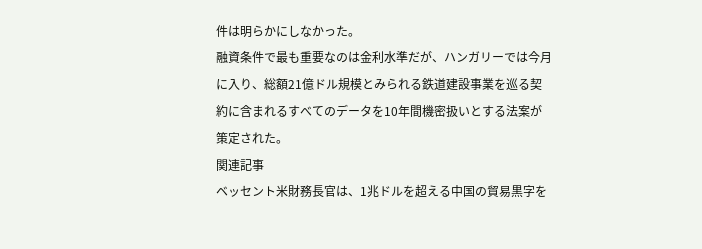件は明らかにしなかった。
融資条件で最も重要なのは金利水準だが、ハンガリーでは今月に入り、総額21億ドル規模とみられる鉄道建設事業を巡る契約に含まれるすべてのデータを10年間機密扱いとする法案が策定された。
関連記事
ベッセント米財務長官は、1兆ドルを超える中国の貿易黒字を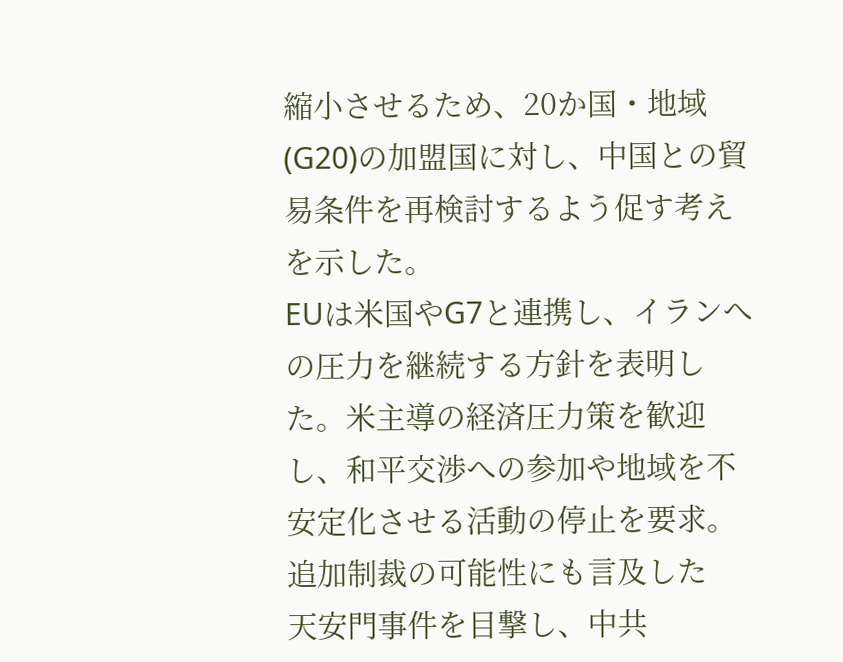縮小させるため、20か国・地域(G20)の加盟国に対し、中国との貿易条件を再検討するよう促す考えを示した。
EUは米国やG7と連携し、イランへの圧力を継続する方針を表明した。米主導の経済圧力策を歓迎し、和平交渉への参加や地域を不安定化させる活動の停止を要求。追加制裁の可能性にも言及した
天安門事件を目撃し、中共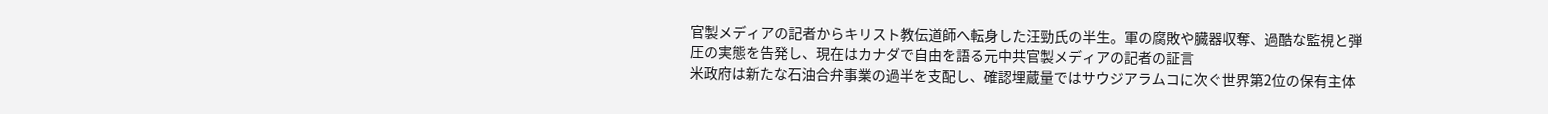官製メディアの記者からキリスト教伝道師へ転身した汪勁氏の半生。軍の腐敗や臓器収奪、過酷な監視と弾圧の実態を告発し、現在はカナダで自由を語る元中共官製メディアの記者の証言
米政府は新たな石油合弁事業の過半を支配し、確認埋蔵量ではサウジアラムコに次ぐ世界第2位の保有主体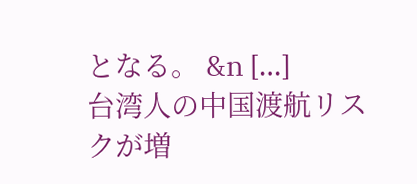となる。 &n […]
台湾人の中国渡航リスクが増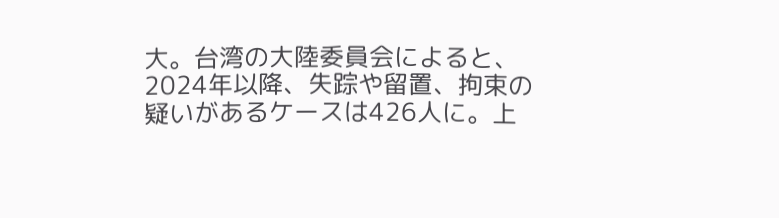大。台湾の大陸委員会によると、2024年以降、失踪や留置、拘束の疑いがあるケースは426人に。上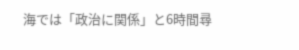海では「政治に関係」と6時間尋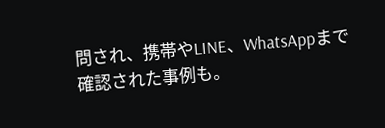問され、携帯やLINE、WhatsAppまで確認された事例も。